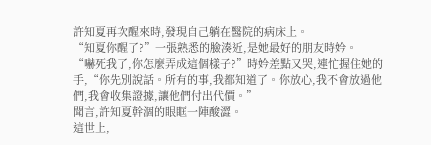許知夏再次醒來時,發現自己躺在醫院的病床上。
“知夏你醒了?”一張熟悉的臉湊近,是她最好的朋友時妗。
“嚇死我了,你怎麼弄成這個樣子?”時妗差點又哭,連忙握住她的手,“你先別說話。所有的事,我都知道了。你放心,我不會放過他們,我會收集證據,讓他們付出代價。”
聞言,許知夏幹涸的眼眶一陣酸澀。
這世上,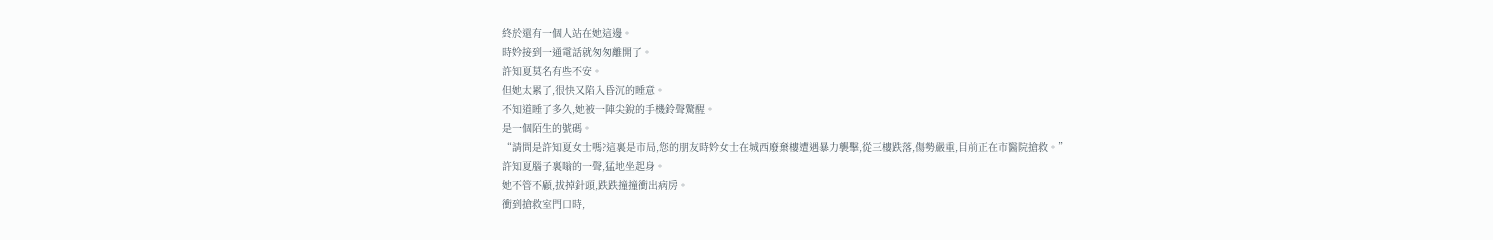終於還有一個人站在她這邊。
時妗接到一通電話就匆匆離開了。
許知夏莫名有些不安。
但她太累了,很快又陷入昏沉的睡意。
不知道睡了多久,她被一陣尖銳的手機鈴聲驚醒。
是一個陌生的號碼。
“請問是許知夏女士嗎?這裏是市局,您的朋友時妗女士在城西廢棄樓遭遇暴力襲擊,從三樓跌落,傷勢嚴重,目前正在市醫院搶救。”
許知夏腦子裏嗡的一聲,猛地坐起身。
她不管不顧,拔掉針頭,跌跌撞撞衝出病房。
衝到搶救室門口時,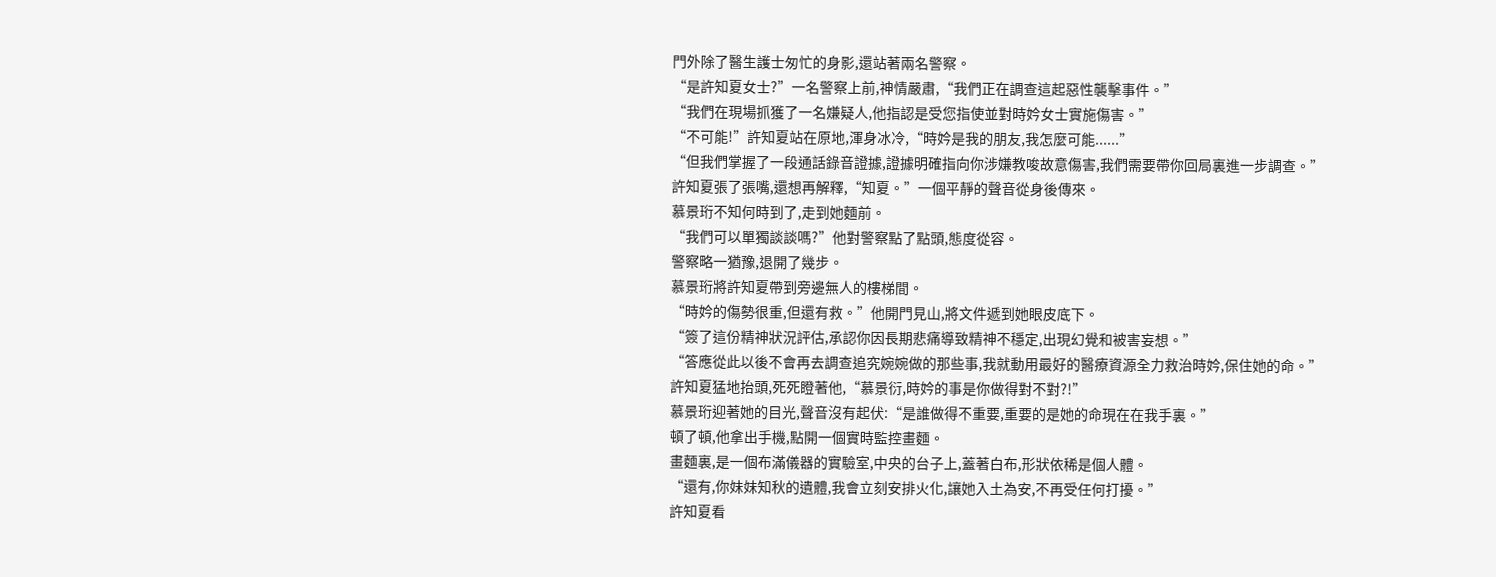門外除了醫生護士匆忙的身影,還站著兩名警察。
“是許知夏女士?”一名警察上前,神情嚴肅,“我們正在調查這起惡性襲擊事件。”
“我們在現場抓獲了一名嫌疑人,他指認是受您指使並對時妗女士實施傷害。”
“不可能!”許知夏站在原地,渾身冰冷,“時妗是我的朋友,我怎麼可能......”
“但我們掌握了一段通話錄音證據,證據明確指向你涉嫌教唆故意傷害,我們需要帶你回局裏進一步調查。”
許知夏張了張嘴,還想再解釋,“知夏。”一個平靜的聲音從身後傳來。
慕景珩不知何時到了,走到她麵前。
“我們可以單獨談談嗎?”他對警察點了點頭,態度從容。
警察略一猶豫,退開了幾步。
慕景珩將許知夏帶到旁邊無人的樓梯間。
“時妗的傷勢很重,但還有救。”他開門見山,將文件遞到她眼皮底下。
“簽了這份精神狀況評估,承認你因長期悲痛導致精神不穩定,出現幻覺和被害妄想。”
“答應從此以後不會再去調查追究婉婉做的那些事,我就動用最好的醫療資源全力救治時妗,保住她的命。”
許知夏猛地抬頭,死死瞪著他,“慕景衍,時妗的事是你做得對不對?!”
慕景珩迎著她的目光,聲音沒有起伏:“是誰做得不重要,重要的是她的命現在在我手裏。”
頓了頓,他拿出手機,點開一個實時監控畫麵。
畫麵裏,是一個布滿儀器的實驗室,中央的台子上,蓋著白布,形狀依稀是個人體。
“還有,你妹妹知秋的遺體,我會立刻安排火化,讓她入土為安,不再受任何打擾。”
許知夏看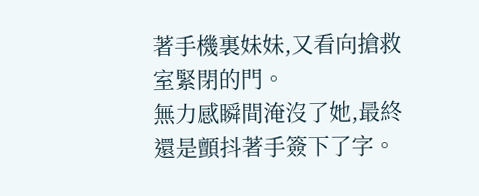著手機裏妹妹,又看向搶救室緊閉的門。
無力感瞬間淹沒了她,最終還是顫抖著手簽下了字。